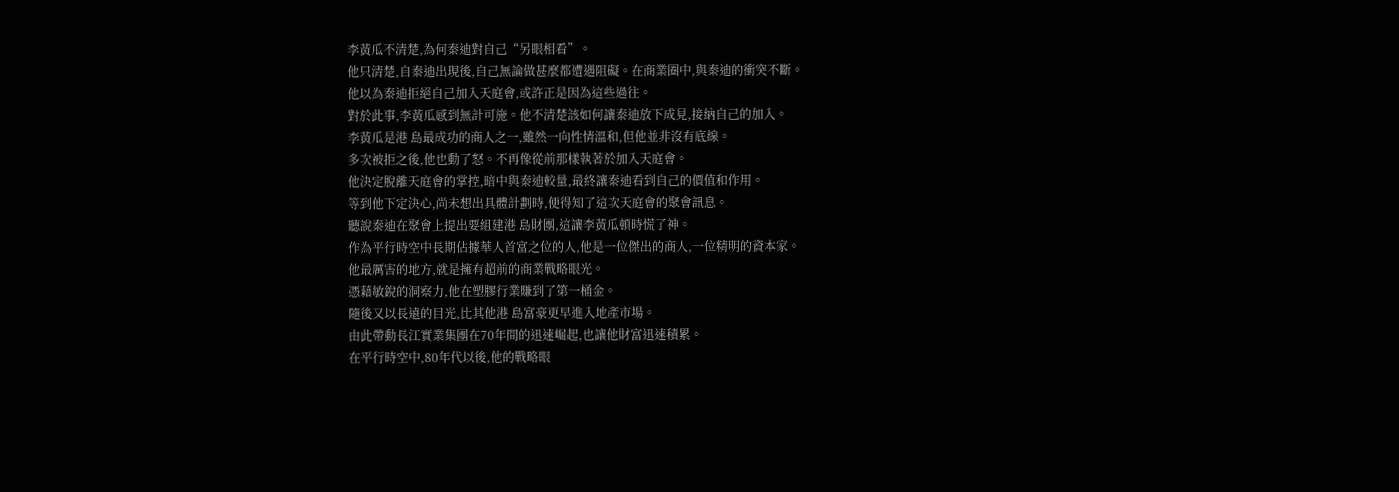李黃瓜不清楚,為何秦迪對自己“另眼相看”。
他只清楚,自秦迪出現後,自己無論做甚麼都遭遇阻礙。在商業圈中,與秦迪的衝突不斷。
他以為秦迪拒絕自己加入天庭會,或許正是因為這些過往。
對於此事,李黃瓜感到無計可施。他不清楚該如何讓秦迪放下成見,接納自己的加入。
李黃瓜是港 島最成功的商人之一,雖然一向性情溫和,但他並非沒有底線。
多次被拒之後,他也動了怒。不再像從前那樣執著於加入天庭會。
他決定脫離天庭會的掌控,暗中與秦迪較量,最終讓秦迪看到自己的價值和作用。
等到他下定決心,尚未想出具體計劃時,便得知了這次天庭會的聚會訊息。
聽說秦迪在聚會上提出要組建港 島財團,這讓李黃瓜頓時慌了神。
作為平行時空中長期佔據華人首富之位的人,他是一位傑出的商人,一位精明的資本家。
他最厲害的地方,就是擁有超前的商業戰略眼光。
憑藉敏銳的洞察力,他在塑膠行業賺到了第一桶金。
隨後又以長遠的目光,比其他港 島富豪更早進入地產市場。
由此帶動長江實業集團在70年間的迅速崛起,也讓他財富迅速積累。
在平行時空中,80年代以後,他的戰略眼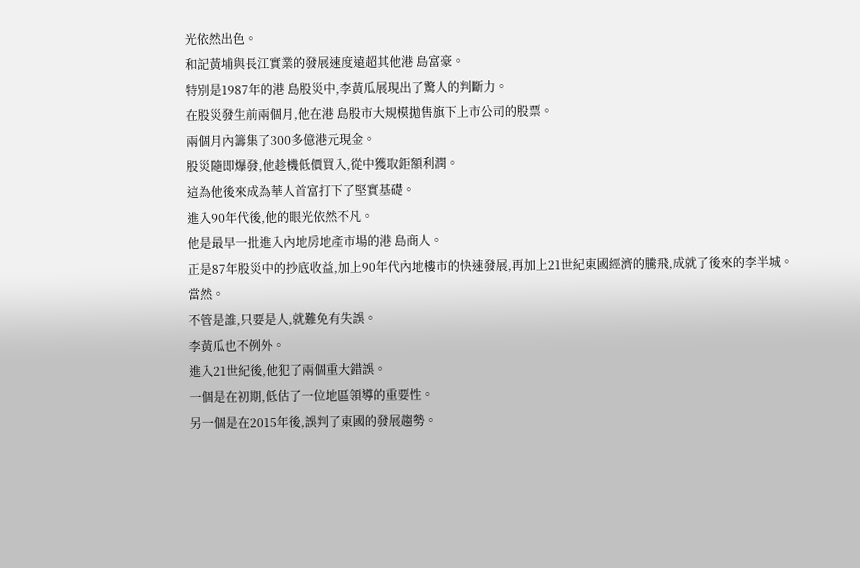光依然出色。
和記黃埔與長江實業的發展速度遠超其他港 島富豪。
特別是1987年的港 島股災中,李黃瓜展現出了驚人的判斷力。
在股災發生前兩個月,他在港 島股市大規模拋售旗下上市公司的股票。
兩個月內籌集了300多億港元現金。
股災隨即爆發,他趁機低價買入,從中獲取鉅額利潤。
這為他後來成為華人首富打下了堅實基礎。
進入90年代後,他的眼光依然不凡。
他是最早一批進入內地房地產市場的港 島商人。
正是87年股災中的抄底收益,加上90年代內地樓市的快速發展,再加上21世紀東國經濟的騰飛,成就了後來的李半城。
當然。
不管是誰,只要是人,就難免有失誤。
李黃瓜也不例外。
進入21世紀後,他犯了兩個重大錯誤。
一個是在初期,低估了一位地區領導的重要性。
另一個是在2015年後,誤判了東國的發展趨勢。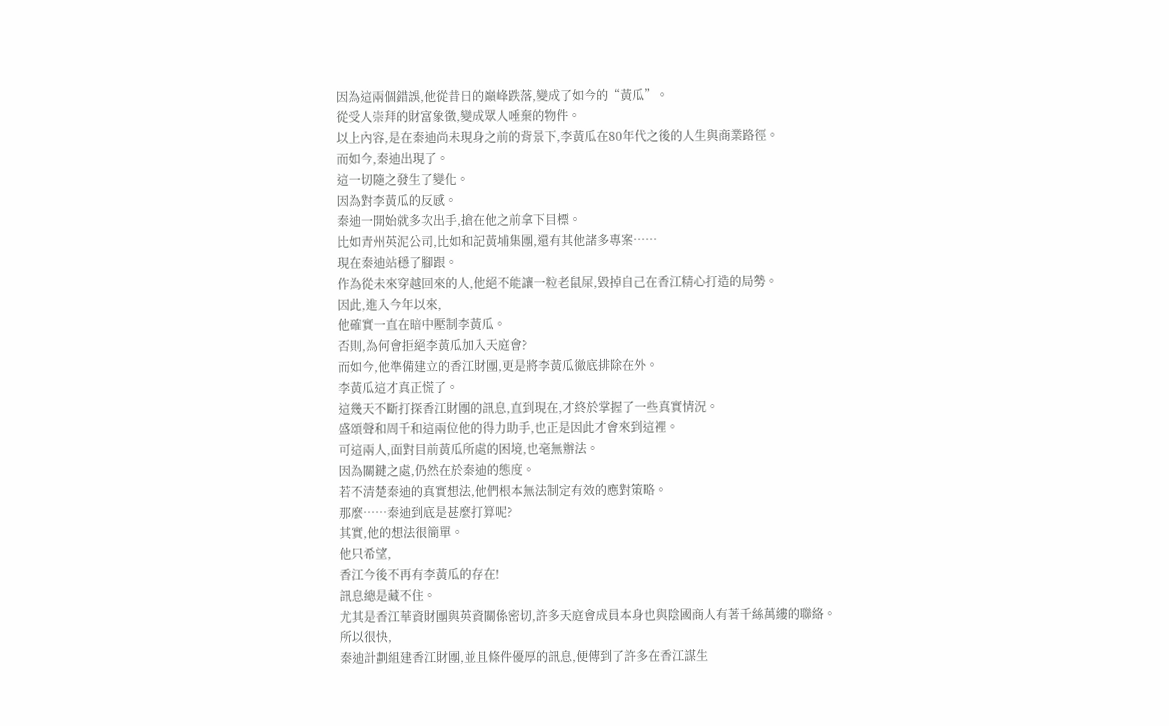因為這兩個錯誤,他從昔日的巔峰跌落,變成了如今的“黃瓜”。
從受人崇拜的財富象徵,變成眾人唾棄的物件。
以上內容,是在秦迪尚未現身之前的背景下,李黃瓜在80年代之後的人生與商業路徑。
而如今,秦迪出現了。
這一切隨之發生了變化。
因為對李黃瓜的反感。
秦迪一開始就多次出手,搶在他之前拿下目標。
比如青州英泥公司,比如和記黃埔集團,還有其他諸多專案……
現在秦迪站穩了腳跟。
作為從未來穿越回來的人,他絕不能讓一粒老鼠屎,毀掉自己在香江精心打造的局勢。
因此,進入今年以來,
他確實一直在暗中壓制李黃瓜。
否則,為何會拒絕李黃瓜加入天庭會?
而如今,他準備建立的香江財團,更是將李黃瓜徹底排除在外。
李黃瓜這才真正慌了。
這幾天不斷打探香江財團的訊息,直到現在,才終於掌握了一些真實情況。
盛頌聲和周千和這兩位他的得力助手,也正是因此才會來到這裡。
可這兩人,面對目前黃瓜所處的困境,也毫無辦法。
因為關鍵之處,仍然在於秦迪的態度。
若不清楚秦迪的真實想法,他們根本無法制定有效的應對策略。
那麼……秦迪到底是甚麼打算呢?
其實,他的想法很簡單。
他只希望,
香江今後不再有李黃瓜的存在!
訊息總是藏不住。
尤其是香江華資財團與英資關係密切,許多天庭會成員本身也與陰國商人有著千絲萬縷的聯絡。
所以很快,
秦迪計劃組建香江財團,並且條件優厚的訊息,便傳到了許多在香江謀生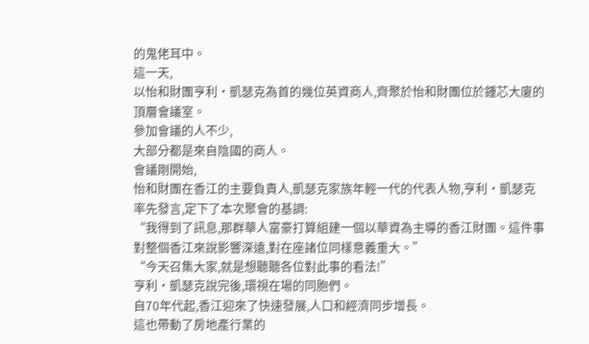的鬼佬耳中。
這一天,
以怡和財團亨利·凱瑟克為首的幾位英資商人,齊聚於怡和財團位於鍾芯大廈的頂層會議室。
參加會議的人不少,
大部分都是來自陰國的商人。
會議剛開始,
怡和財團在香江的主要負責人,凱瑟克家族年輕一代的代表人物,亨利·凱瑟克率先發言,定下了本次聚會的基調:
“我得到了訊息,那群華人富豪打算組建一個以華資為主導的香江財團。這件事對整個香江來說影響深遠,對在座諸位同樣意義重大。”
“今天召集大家,就是想聽聽各位對此事的看法!”
亨利·凱瑟克說完後,環視在場的同胞們。
自70年代起,香江迎來了快速發展,人口和經濟同步增長。
這也帶動了房地產行業的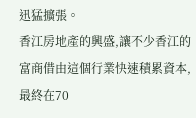迅猛擴張。
香江房地產的興盛,讓不少香江的富商借由這個行業快速積累資本,最終在70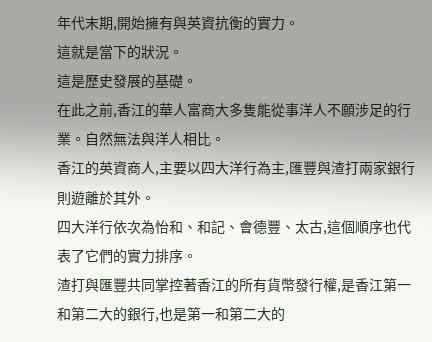年代末期,開始擁有與英資抗衡的實力。
這就是當下的狀況。
這是歷史發展的基礎。
在此之前,香江的華人富商大多隻能從事洋人不願涉足的行業。自然無法與洋人相比。
香江的英資商人,主要以四大洋行為主,匯豐與渣打兩家銀行則遊離於其外。
四大洋行依次為怡和、和記、會德豐、太古,這個順序也代表了它們的實力排序。
渣打與匯豐共同掌控著香江的所有貨幣發行權,是香江第一和第二大的銀行,也是第一和第二大的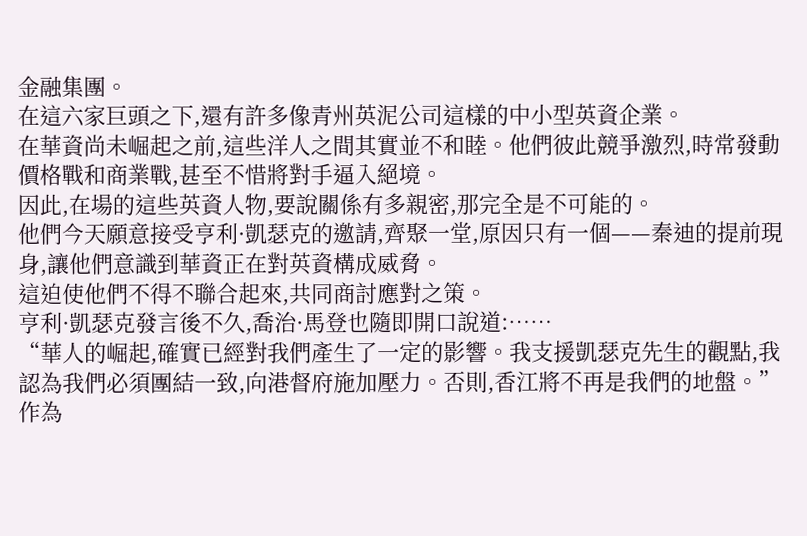金融集團。
在這六家巨頭之下,還有許多像青州英泥公司這樣的中小型英資企業。
在華資尚未崛起之前,這些洋人之間其實並不和睦。他們彼此競爭激烈,時常發動價格戰和商業戰,甚至不惜將對手逼入絕境。
因此,在場的這些英資人物,要說關係有多親密,那完全是不可能的。
他們今天願意接受亨利·凱瑟克的邀請,齊聚一堂,原因只有一個——秦迪的提前現身,讓他們意識到華資正在對英資構成威脅。
這迫使他們不得不聯合起來,共同商討應對之策。
亨利·凱瑟克發言後不久,喬治·馬登也隨即開口說道:……
“華人的崛起,確實已經對我們產生了一定的影響。我支援凱瑟克先生的觀點,我認為我們必須團結一致,向港督府施加壓力。否則,香江將不再是我們的地盤。”
作為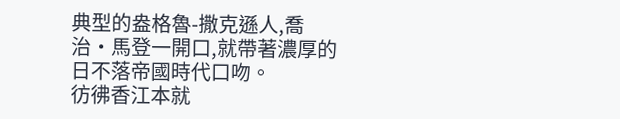典型的盎格魯-撒克遜人,喬治·馬登一開口,就帶著濃厚的日不落帝國時代口吻。
彷彿香江本就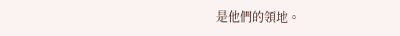是他們的領地。